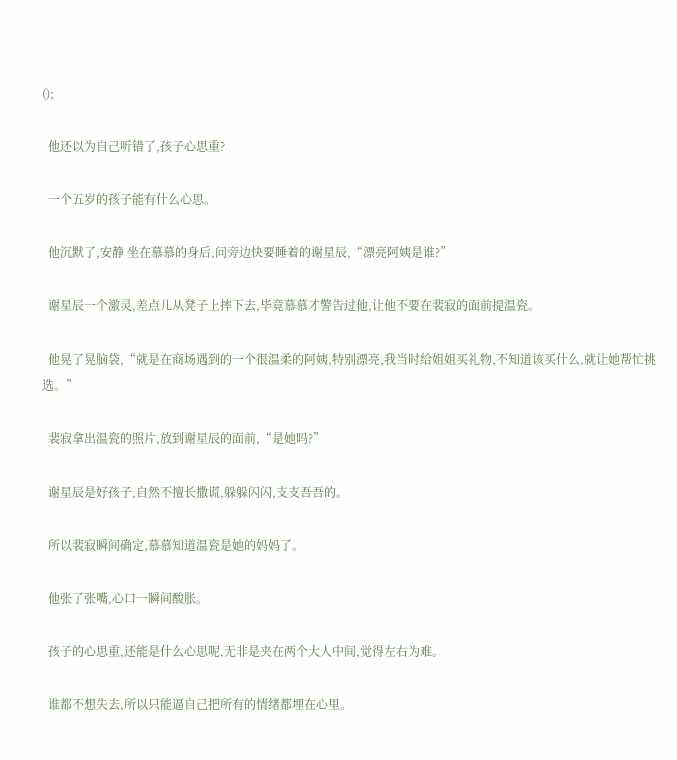();

  他还以为自己听错了,孩子心思重?

  一个五岁的孩子能有什么心思。

  他沉默了,安静 坐在慕慕的身后,问旁边快要睡着的谢星辰,“漂亮阿姨是谁?”

  谢星辰一个激灵,差点儿从凳子上摔下去,毕竟慕慕才警告过他,让他不要在裴寂的面前提温瓷。

  他晃了晃脑袋,“就是在商场遇到的一个很温柔的阿姨,特别漂亮,我当时给姐姐买礼物,不知道该买什么,就让她帮忙挑选。”

  裴寂拿出温瓷的照片,放到谢星辰的面前,“是她吗?”

  谢星辰是好孩子,自然不擅长撒谎,躲躲闪闪,支支吾吾的。

  所以裴寂瞬间确定,慕慕知道温瓷是她的妈妈了。

  他张了张嘴,心口一瞬间酸胀。

  孩子的心思重,还能是什么心思呢,无非是夹在两个大人中间,觉得左右为难。

  谁都不想失去,所以只能逼自己把所有的情绪都埋在心里。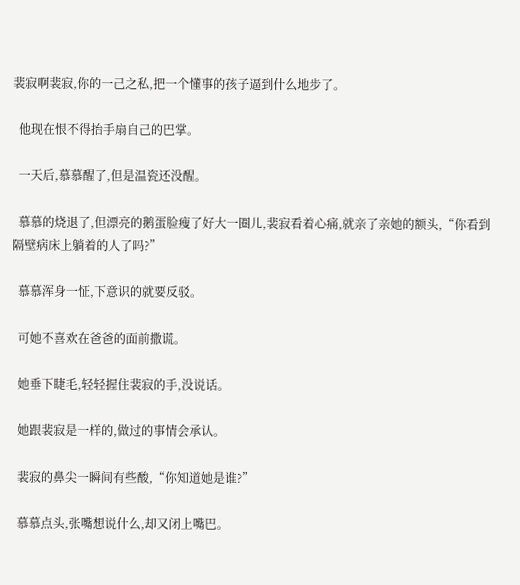裴寂啊裴寂,你的一己之私,把一个懂事的孩子逼到什么地步了。

  他现在恨不得抬手扇自己的巴掌。

  一天后,慕慕醒了,但是温瓷还没醒。

  慕慕的烧退了,但漂亮的鹅蛋脸瘦了好大一圈儿,裴寂看着心痛,就亲了亲她的额头,“你看到隔壁病床上躺着的人了吗?”

  慕慕浑身一怔,下意识的就要反驳。

  可她不喜欢在爸爸的面前撒谎。

  她垂下睫毛,轻轻握住裴寂的手,没说话。

  她跟裴寂是一样的,做过的事情会承认。

  裴寂的鼻尖一瞬间有些酸,“你知道她是谁?”

  慕慕点头,张嘴想说什么,却又闭上嘴巴。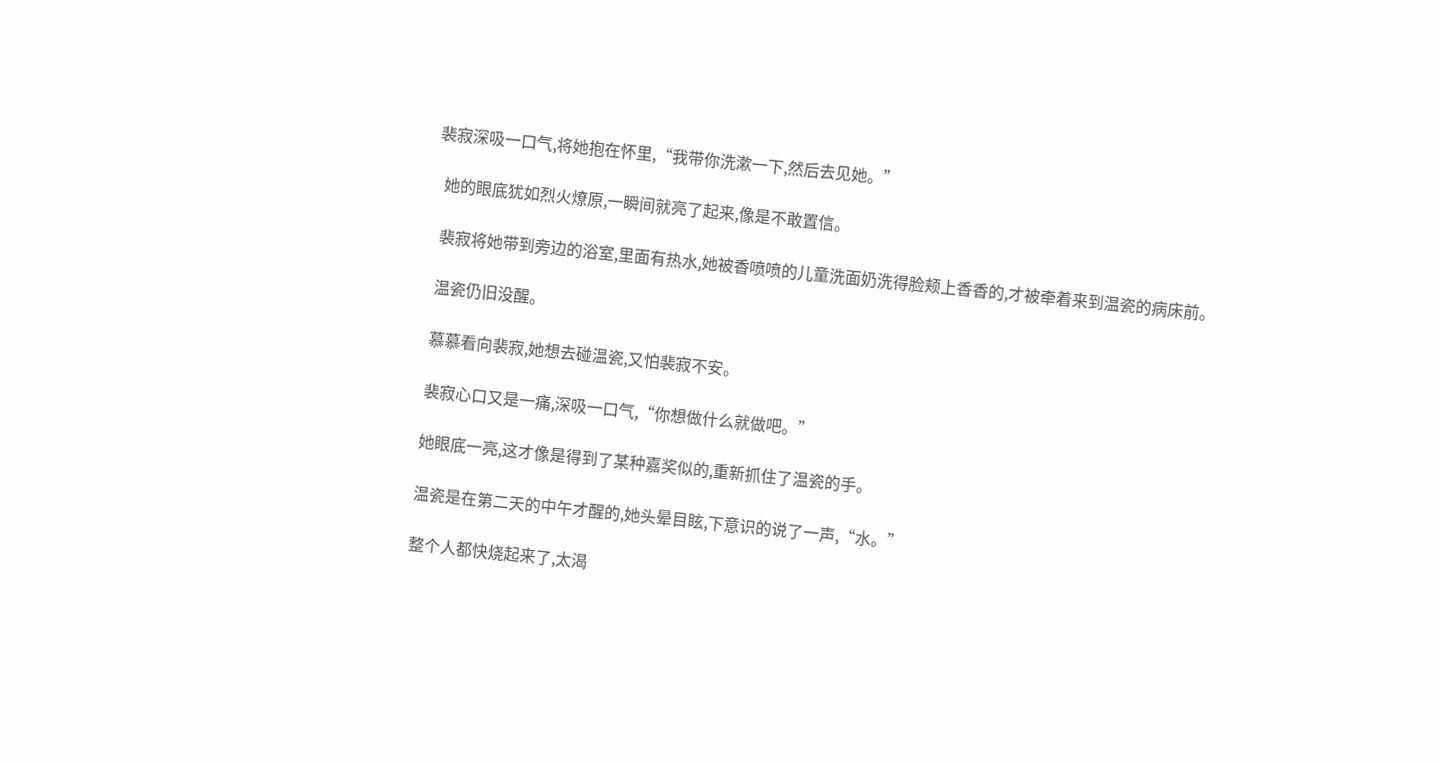裴寂深吸一口气,将她抱在怀里,“我带你洗漱一下,然后去见她。”

  她的眼底犹如烈火燎原,一瞬间就亮了起来,像是不敢置信。

  裴寂将她带到旁边的浴室,里面有热水,她被香喷喷的儿童洗面奶洗得脸颊上香香的,才被牵着来到温瓷的病床前。

  温瓷仍旧没醒。

  慕慕看向裴寂,她想去碰温瓷,又怕裴寂不安。

  裴寂心口又是一痛,深吸一口气,“你想做什么就做吧。”

  她眼底一亮,这才像是得到了某种嘉奖似的,重新抓住了温瓷的手。

  温瓷是在第二天的中午才醒的,她头晕目眩,下意识的说了一声,“水。”

  整个人都快烧起来了,太渴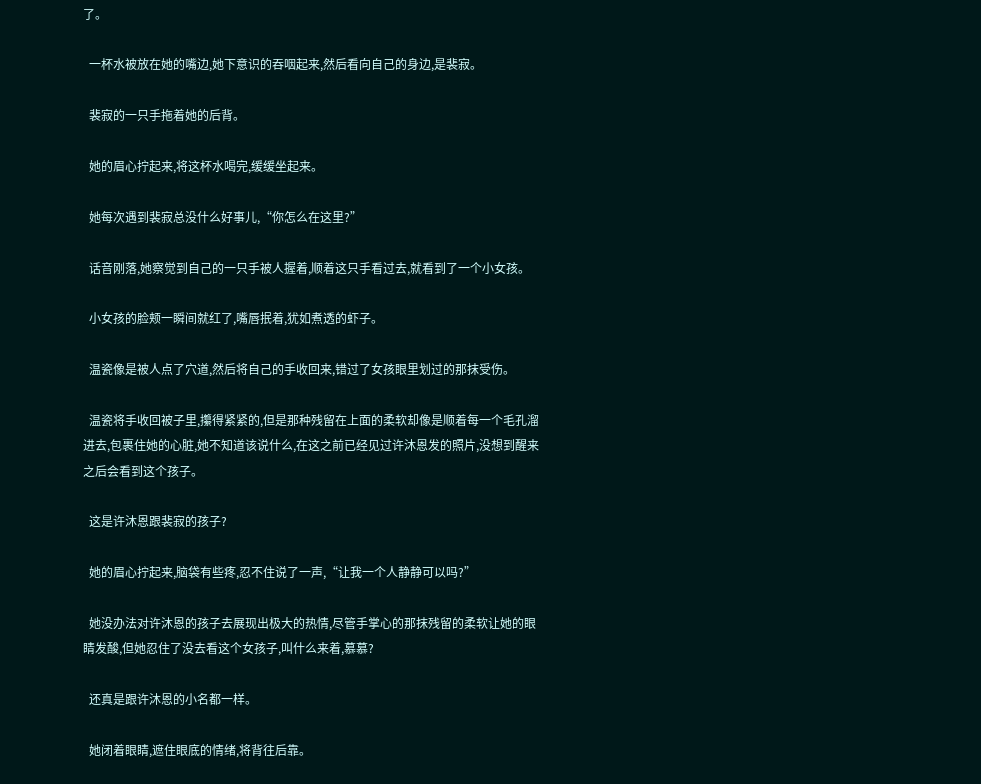了。

  一杯水被放在她的嘴边,她下意识的吞咽起来,然后看向自己的身边,是裴寂。

  裴寂的一只手拖着她的后背。

  她的眉心拧起来,将这杯水喝完,缓缓坐起来。

  她每次遇到裴寂总没什么好事儿,“你怎么在这里?”

  话音刚落,她察觉到自己的一只手被人握着,顺着这只手看过去,就看到了一个小女孩。

  小女孩的脸颊一瞬间就红了,嘴唇抿着,犹如煮透的虾子。

  温瓷像是被人点了穴道,然后将自己的手收回来,错过了女孩眼里划过的那抹受伤。

  温瓷将手收回被子里,攥得紧紧的,但是那种残留在上面的柔软却像是顺着每一个毛孔溜进去,包裹住她的心脏,她不知道该说什么,在这之前已经见过许沐恩发的照片,没想到醒来之后会看到这个孩子。

  这是许沐恩跟裴寂的孩子?

  她的眉心拧起来,脑袋有些疼,忍不住说了一声,“让我一个人静静可以吗?”

  她没办法对许沐恩的孩子去展现出极大的热情,尽管手掌心的那抹残留的柔软让她的眼睛发酸,但她忍住了没去看这个女孩子,叫什么来着,慕慕?

  还真是跟许沐恩的小名都一样。

  她闭着眼睛,遮住眼底的情绪,将背往后靠。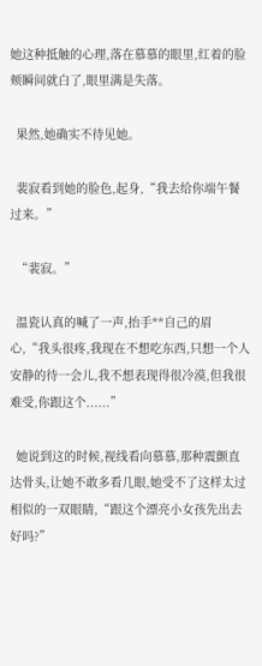她这种抵触的心理,落在慕慕的眼里,红着的脸颊瞬间就白了,眼里满是失落。

  果然,她确实不待见她。

  裴寂看到她的脸色,起身,“我去给你端午餐过来。”

  “裴寂。”

  温瓷认真的喊了一声,抬手**自己的眉心,“我头很疼,我现在不想吃东西,只想一个人安静的待一会儿,我不想表现得很冷漠,但我很难受,你跟这个......”

  她说到这的时候,视线看向慕慕,那种震颤直达骨头,让她不敢多看几眼,她受不了这样太过相似的一双眼睛,“跟这个漂亮小女孩先出去好吗?”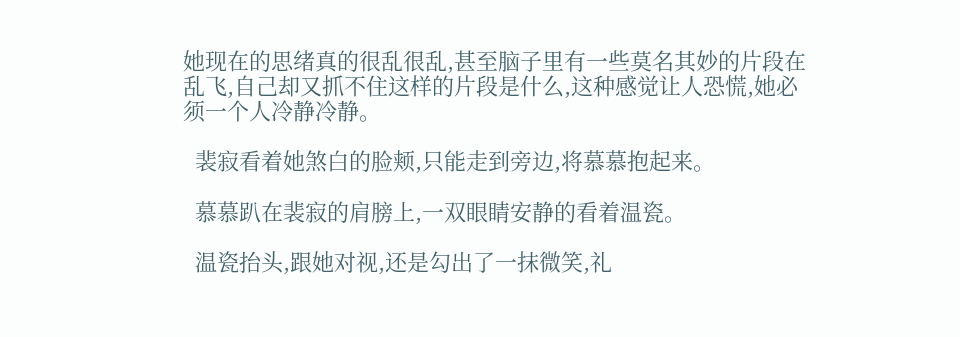她现在的思绪真的很乱很乱,甚至脑子里有一些莫名其妙的片段在乱飞,自己却又抓不住这样的片段是什么,这种感觉让人恐慌,她必须一个人冷静冷静。

  裴寂看着她煞白的脸颊,只能走到旁边,将慕慕抱起来。

  慕慕趴在裴寂的肩膀上,一双眼睛安静的看着温瓷。

  温瓷抬头,跟她对视,还是勾出了一抹微笑,礼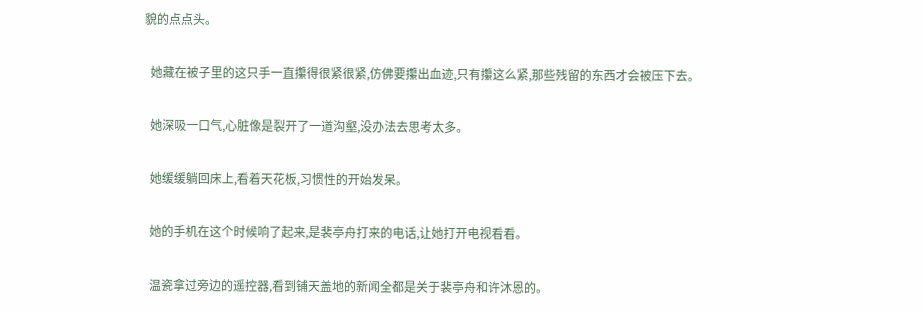貌的点点头。

  她藏在被子里的这只手一直攥得很紧很紧,仿佛要攥出血迹,只有攥这么紧,那些残留的东西才会被压下去。

  她深吸一口气,心脏像是裂开了一道沟壑,没办法去思考太多。

  她缓缓躺回床上,看着天花板,习惯性的开始发呆。

  她的手机在这个时候响了起来,是裴亭舟打来的电话,让她打开电视看看。

  温瓷拿过旁边的遥控器,看到铺天盖地的新闻全都是关于裴亭舟和许沐恩的。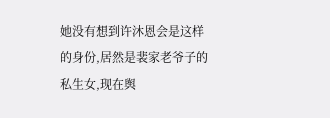她没有想到许沐恩会是这样的身份,居然是裴家老爷子的私生女,现在舆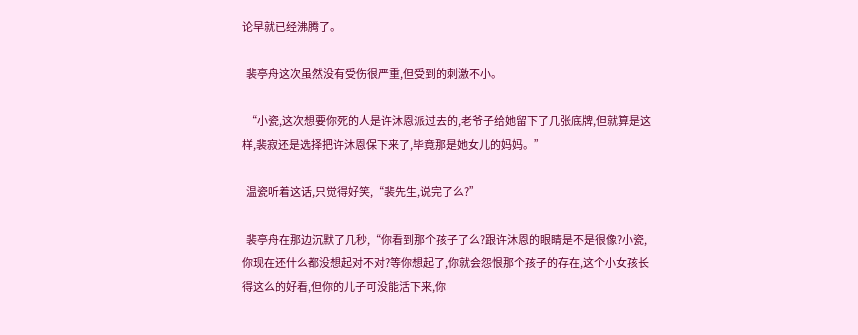论早就已经沸腾了。

  裴亭舟这次虽然没有受伤很严重,但受到的刺激不小。

  “小瓷,这次想要你死的人是许沐恩派过去的,老爷子给她留下了几张底牌,但就算是这样,裴寂还是选择把许沐恩保下来了,毕竟那是她女儿的妈妈。”

  温瓷听着这话,只觉得好笑,“裴先生,说完了么?”

  裴亭舟在那边沉默了几秒,“你看到那个孩子了么?跟许沐恩的眼睛是不是很像?小瓷,你现在还什么都没想起对不对?等你想起了,你就会怨恨那个孩子的存在,这个小女孩长得这么的好看,但你的儿子可没能活下来,你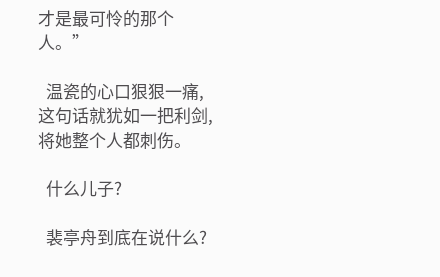才是最可怜的那个人。”

  温瓷的心口狠狠一痛,这句话就犹如一把利剑,将她整个人都刺伤。

  什么儿子?

  裴亭舟到底在说什么?